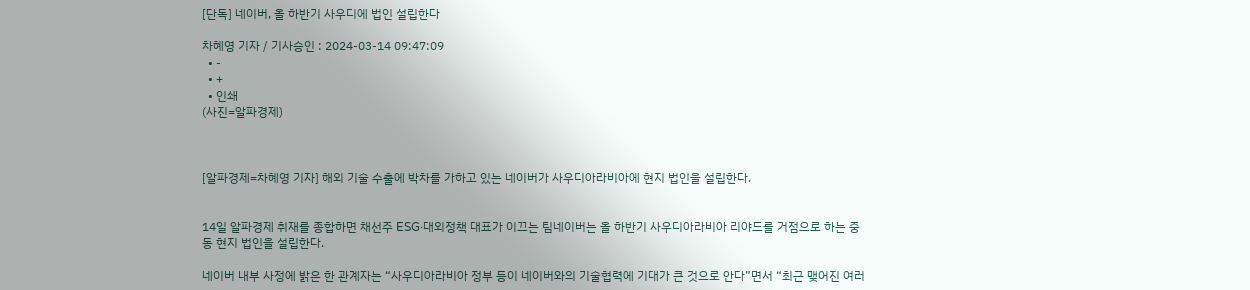[단독] 네이버, 올 하반기 사우디에 법인 설립한다

차혜영 기자 / 기사승인 : 2024-03-14 09:47:09
  • -
  • +
  • 인쇄
(사진=알파경제)



[알파경제=차혜영 기자] 해외 기술 수출에 박차를 가하고 있는 네이버가 사우디아라비아에 현지 법인을 설립한다.


14일 알파경제 취재를 종합하면 채선주 ESG·대외정책 대표가 이끄는 팀네이버는 올 하반기 사우디아라비아 리야드를 거점으로 하는 중동 현지 법인을 설립한다.

네이버 내부 사정에 밝은 한 관계자는 “사우디아라비아 정부 등이 네이버와의 기술협력에 기대가 큰 것으로 안다”면서 “최근 맺어진 여러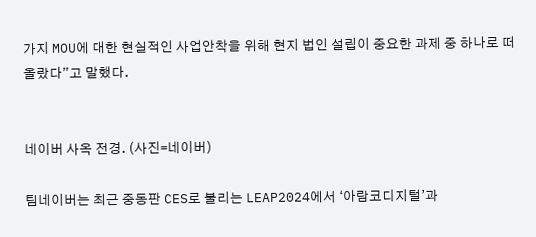가지 MOU에 대한 현실적인 사업안착을 위해 현지 법인 설립이 중요한 과제 중 하나로 떠올랐다”고 말했다.


네이버 사옥 전경. (사진=네이버)

팀네이버는 최근 중동판 CES로 불리는 LEAP2024에서 ‘아람코디지털’과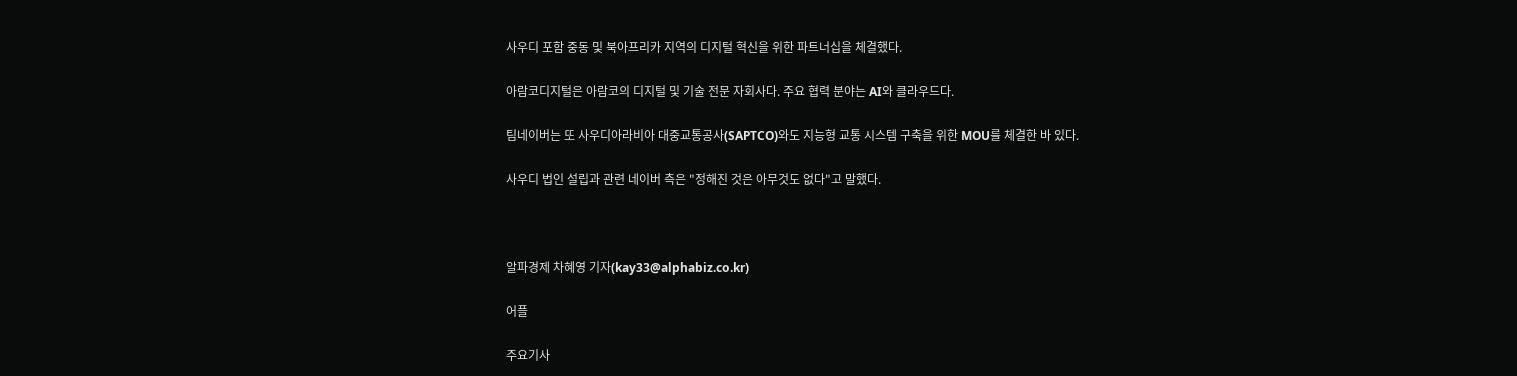사우디 포함 중동 및 북아프리카 지역의 디지털 혁신을 위한 파트너십을 체결했다.

아람코디지털은 아람코의 디지털 및 기술 전문 자회사다. 주요 협력 분야는 AI와 클라우드다.

팀네이버는 또 사우디아라비아 대중교통공사(SAPTCO)와도 지능형 교통 시스템 구축을 위한 MOU를 체결한 바 있다.

사우디 법인 설립과 관련 네이버 측은 "정해진 것은 아무것도 없다"고 말했다.



알파경제 차혜영 기자(kay33@alphabiz.co.kr)

어플

주요기사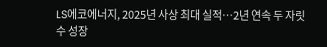LS에코에너지, 2025년 사상 최대 실적…2년 연속 두 자릿수 성장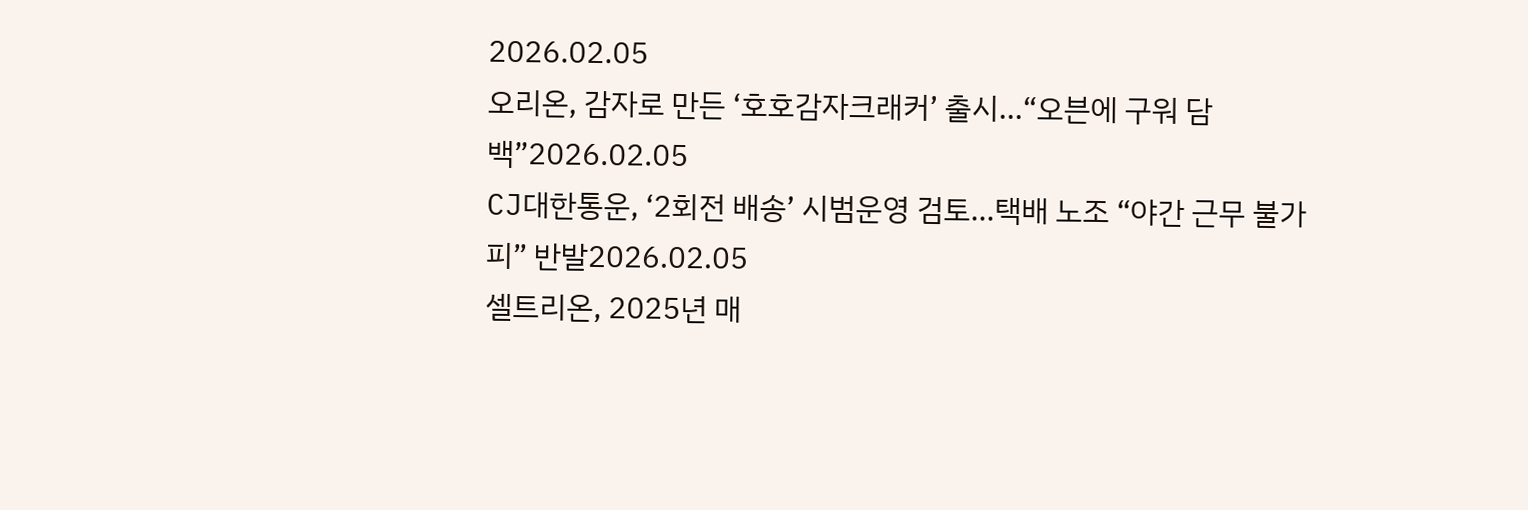2026.02.05
오리온, 감자로 만든 ‘호호감자크래커’ 출시...“오븐에 구워 담백”2026.02.05
CJ대한통운, ‘2회전 배송’ 시범운영 검토…택배 노조 “야간 근무 불가피” 반발2026.02.05
셀트리온, 2025년 매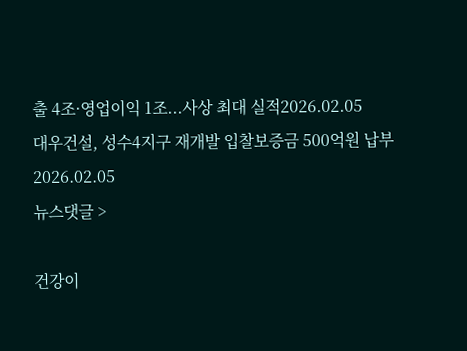출 4조·영업이익 1조...사상 최대 실적2026.02.05
대우건설, 성수4지구 재개발 입찰보증금 500억원 납부2026.02.05
뉴스댓글 >

건강이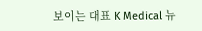보이는 대표 K Medical 뉴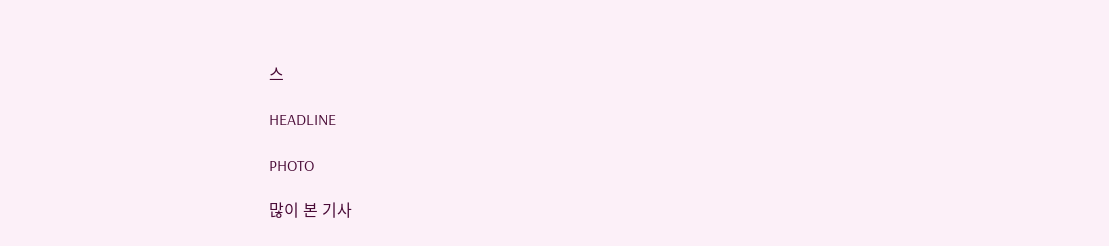스

HEADLINE

PHOTO

많이 본 기사